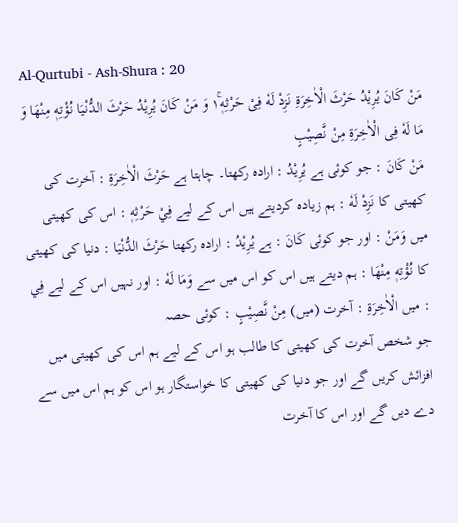Al-Qurtubi - Ash-Shura : 20
مَنْ كَانَ یُرِیْدُ حَرْثَ الْاٰخِرَةِ نَزِدْ لَهٗ فِیْ حَرْثِهٖ١ۚ وَ مَنْ كَانَ یُرِیْدُ حَرْثَ الدُّنْیَا نُؤْتِهٖ مِنْهَا وَ مَا لَهٗ فِی الْاٰخِرَةِ مِنْ نَّصِیْبٍ
مَنْ كَانَ : جو کوئی ہے يُرِيْدُ : ارادہ رکھتا۔ چاہتا ہے حَرْثَ الْاٰخِرَةِ : آخرت کی کھیتی کا نَزِدْ لَهٗ : ہم زیادہ کردیتے ہیں اس کے لیے فِيْ حَرْثِهٖ : اس کی کھیتی میں وَمَنْ : اور جو کوئی كَانَ : ہے يُرِيْدُ : ارادہ رکھتا حَرْثَ الدُّنْيَا : دنیا کی کھیتی کا نُؤْتِهٖ مِنْهَا : ہم دیتے ہیں اس کو اس میں سے وَمَا لَهٗ : اور نہیں اس کے لیے فِي : میں الْاٰخِرَةِ : آخرت (میں) مِنْ نَّصِيْبٍ : کوئی حصہ
جو شخص آخرت کی کھیتی کا طالب ہو اس کے لیے ہم اس کی کھیتی میں افزائش کریں گے اور جو دنیا کی کھیتی کا خواستگار ہو اس کو ہم اس میں سے دے دیں گے اور اس کا آخرت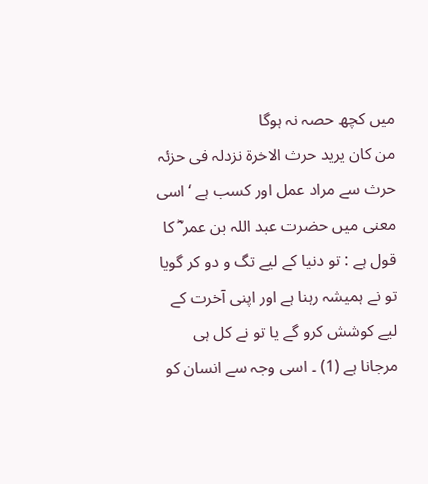میں کچھ حصہ نہ ہوگا
من کان یرید حرث الاخرۃ نزدلہ فی حزئہ حرث سے مراد عمل اور کسب ہے ‘ اسی معنی میں حضرت عبد اللہ بن عمر ؓ کا قول ہے : تو دنیا کے لیے تگ و دو کر گویا تو نے ہمیشہ رہنا ہے اور اپنی آخرت کے لیے کوشش کرو گے یا تو نے کل ہی مرجانا ہے (1) ۔ اسی وجہ سے انسان کو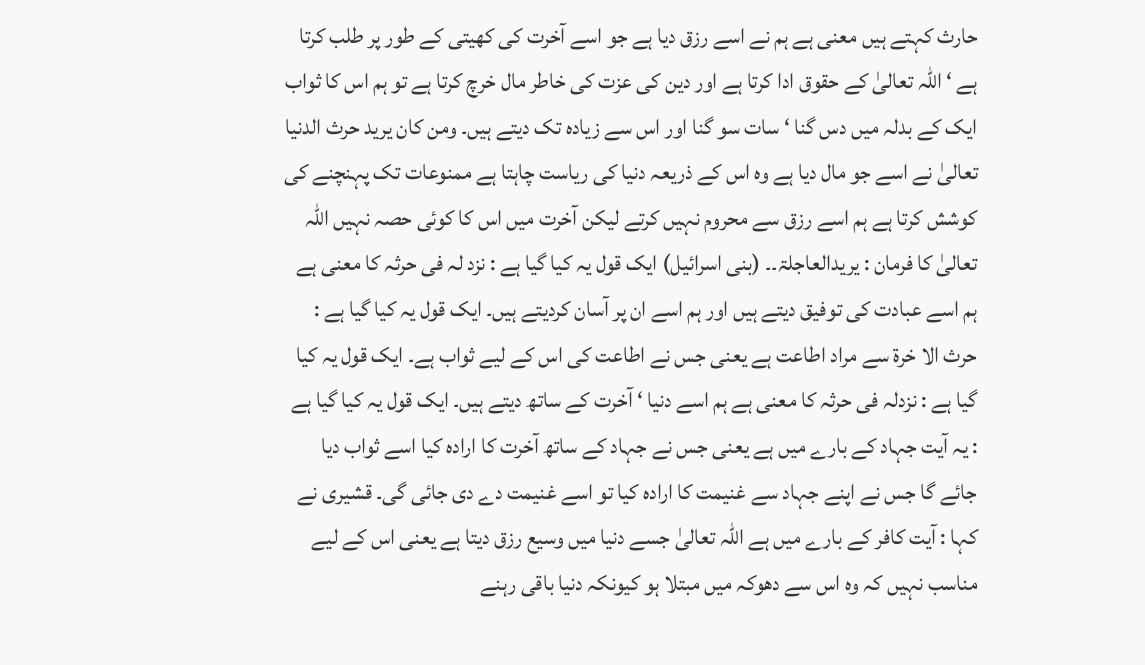حارث کہتے ہیں معنی ہے ہم نے اسے رزق دیا ہے جو اسے آخرت کی کھیتی کے طور پر طلب کرتا ہے ‘ اللہ تعالیٰ کے حقوق ادا کرتا ہے اور دین کی عزت کی خاطر مال خرچ کرتا ہے تو ہم اس کا ثواب ایک کے بدلہ میں دس گنا ‘ سات سو گنا اور اس سے زیادہ تک دیتے ہیں۔ ومن کان یرید حرث الدنیا تعالیٰ نے اسے جو مال دیا ہے وہ اس کے ذریعہ دنیا کی ریاست چاہتا ہے ممنوعات تک پہنچنے کی کوشش کرتا ہے ہم اسے رزق سے محروم نہیں کرتے لیکن آخرت میں اس کا کوئی حصہ نہیں اللہ تعالیٰ کا فرمان : یریدالعاجلۃ۔۔ (بنی اسرائیل) ایک قول یہ کیا گیا ہے : نزد لہ فی حرثہ کا معنی ہے ہم اسے عبادت کی توفیق دیتے ہیں اور ہم اسے ان پر آسان کردیتے ہیں۔ ایک قول یہ کیا گیا ہے : حرث الا خرۃ سے مراد اطاعت ہے یعنی جس نے اطاعت کی اس کے لیے ثواب ہے۔ ایک قول یہ کیا گیا ہے : نزدلہ فی حرثہ کا معنی ہے ہم اسے دنیا ‘ آخرت کے ساتھ دیتے ہیں۔ ایک قول یہ کیا گیا ہے : یہ آیت جہاد کے بارے میں ہے یعنی جس نے جہاد کے ساتھ آخرت کا ارادہ کیا اسے ثواب دیا جائے گا جس نے اپنے جہاد سے غنیمت کا ارادہ کیا تو اسے غنیمت دے دی جائی گی۔ قشیری نے کہا : آیت کافر کے بارے میں ہے اللہ تعالیٰ جسے دنیا میں وسیع رزق دیتا ہے یعنی اس کے لیے مناسب نہیں کہ وہ اس سے دھوکہ میں مبتلا ہو کیونکہ دنیا باقی رہنے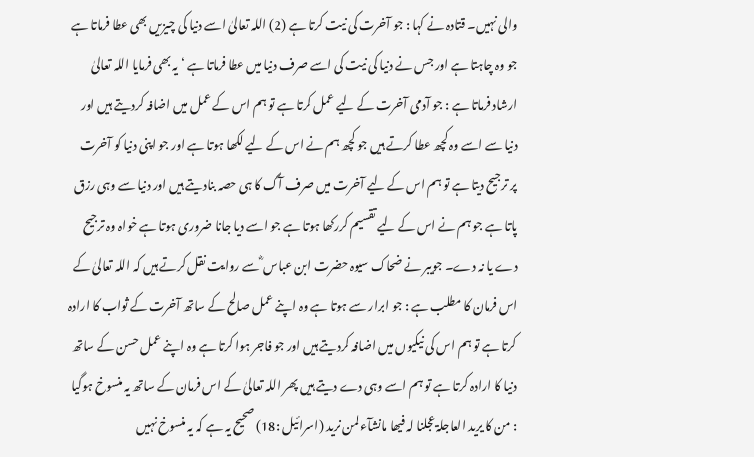والی نہیں۔ قتادہ نے کہا : جو آخرت کی نیت کرتا ہے (2) اللہ تعالیٰ اسے دنیا کی چیزیں بھی عطا فرماتا ہے جو وہ چاہتا ہے اور جس نے دنیا کی نیت کی اسے صرف دنیا میں عطا فرماتا ہے ‘ یہ بھی فرمایا اللہ تعالیٰ ارشاد فرماتا ہے : جو آدمی آخرت کے لیے عمل کرتا ہے تو ہم اس کے عمل میں اضافہ کردیتے ہیں اور دنیا سے اسے وہ کچھ عطا کرتے ہیں جو کچھ ہم نے اس کے لیے لکھا ہوتا ہے اور جو اپنی دنیا کو آخرت پر ترجیح دیتا ہے تو ہم اس کے لیے آخرت میں صرف آگ کا ہی حصہ بنادیتے ہیں اور دنیا سے وہی رزق پاتا ہے جو ہم نے اس کے لیے تقسیم کررکھا ہوتا ہے جو اسے دیا جانا ضروری ہوتا ہے خواہ وہ ترجیح دے یا نہ دے۔ جویبر نے ضحاک سیوہ حضرت ابن عباس ؓ سے روایت نقل کرتے ہیں کہ اللہ تعالیٰ کے اس فرمان کا مطلب ہے : جو ابرار سے ہوتا ہے وہ اپنے عمل صالح کے ساتھ آخرت کے ثواب کا ارادہ کرتا ہے تو ہم اس کی نیکیوں میں اضافہ کردیتے ہیں اور جو فاجر ہوا کرتا ہے وہ اپنے عمل حسن کے ساتھ دنیا کا ارادہ کرتا ہے تو ہم اسے وہی دے دیتے ہیں پھر اللہ تعالیٰ کے اس فرمان کے ساتھ یہ منسوخ ہوگیا : من کا یرید العاجلۃ عجلنا لہ فیھا مانشآء لمن نرید (اسرائیل :18) صحیح یہ ہے کہ یہ منسوخ نہیں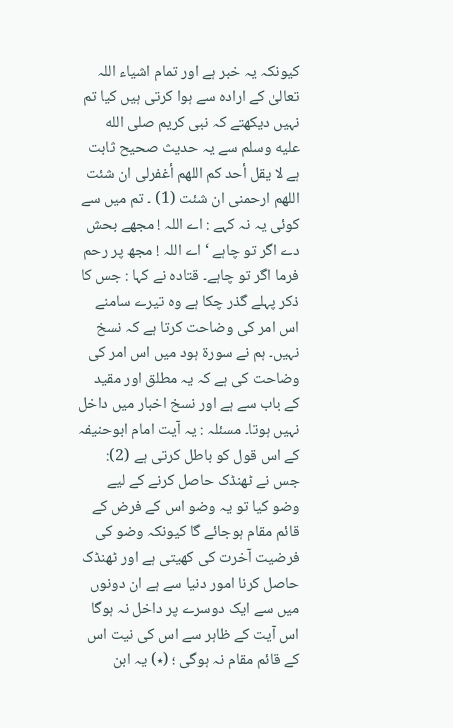کیونکہ یہ خبر ہے اور تمام اشیاء اللہ تعالیٰ کے ارادہ سے ہوا کرتی ہیں کیا تم نہیں دیکھتے کہ نبی کریم صلى الله عليه وسلم سے یہ حدیث صحیح ثابت ہے لا یقل أحد کم اللھم أغفرلی ان شئت اللھم ارحمنی ان شئت (1) ۔ تم میں سے کوئی یہ نہ کہے : اے اللہ ! مجھے بحش دے اگر تو چاہے ‘ اے اللہ ! مجھ پر رحم فرما اگر تو چاہے۔ قتادہ نے کہا : جس کا ذکر پہلے گذر چکا ہے وہ تیرے سامنے اس امر کی وضاحت کرتا ہے کہ نسخ نہیں۔ ہم نے سورة ہود میں اس امر کی وضاحت کی ہے کہ یہ مطلق اور مقید کے باب سے ہے اور نسخ اخبار میں داخل نہیں ہوتا۔ مسئلہ : یہ آیت امام ابوحنیفہ کے اس قول کو باطل کرتی ہے (2): جس نے ٹھنڈک حاصل کرنے کے لیے وضو کیا تو یہ وضو اس کے فرض کے قائم مقام ہوجائے گا کیونکہ وضو کی فرضیت آخرت کی کھیتی ہے اور ٹھنڈک حاصل کرنا امور دنیا سے ہے ان دونوں میں سے ایک دوسرے پر داخل نہ ہوگا اس آیت کے ظاہر سے اس کی نیت اس کے قائم مقام نہ ہوگی ؛ (٭) یہ ابن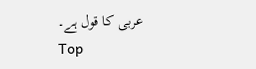عربی کا قول ہے۔
Top